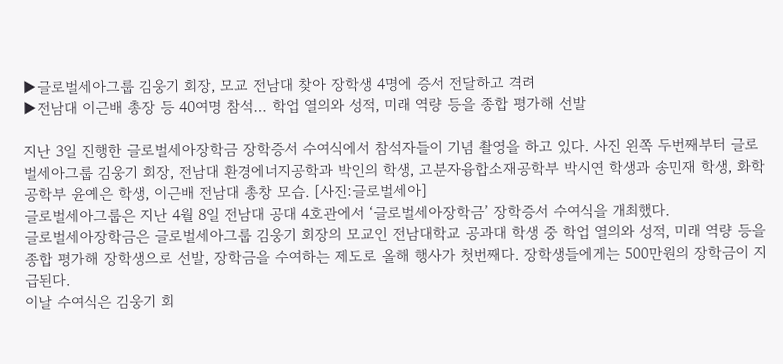▶글로벌세아그룹 김웅기 회장, 모교 전남대 찾아 장학생 4명에 증서 전달하고 격려
▶전남대 이근배 총장 등 40여명 참석… 학업 열의와 성적, 미래 역량 등을 종합 평가해 선발

지난 3일 진행한 글로벌세아장학금 장학증서 수여식에서 참석자들이 기념 촬영을 하고 있다. 사진 왼쪽 두번째부터 글로벌세아그룹 김웅기 회장, 전남대 환경에너지공학과 박인의 학생, 고분자융합소재공학부 박시연 학생과 송민재 학생, 화학공학부 윤예은 학생, 이근배 전남대 총창 모습. [사진:글로벌세아]
글로벌세아그룹은 지난 4월 8일 전남대 공대 4호관에서 ‘글로벌세아장학금’ 장학증서 수여식을 개최했다.
글로벌세아장학금은 글로벌세아그룹 김웅기 회장의 모교인 전남대학교 공과대 학생 중 학업 열의와 성적, 미래 역량 등을 종합 평가해 장학생으로 선발, 장학금을 수여하는 제도로 올해 행사가 첫번째다. 장학생들에게는 500만원의 장학금이 지급된다.
이날 수여식은 김웅기 회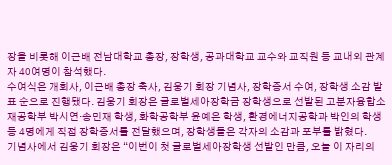장을 비롯해 이근배 전남대학교 총장, 장학생, 공과대학교 교수와 교직원 등 교내외 관계자 40여명이 참석했다.
수여식은 개회사, 이근배 총장 축사, 김웅기 회장 기념사, 장학증서 수여, 장학생 소감 발표 순으로 진행됐다. 김웅기 회장은 글로벌세아장학금 장학생으로 선발된 고분자융합소재공학부 박시연·송민재 학생, 화학공학부 윤예은 학생, 환경에너지공학과 박인의 학생 등 4명에게 직접 장학증서를 전달했으며, 장학생들은 각자의 소감과 포부를 밝혔다.
기념사에서 김웅기 회장은 “이번이 첫 글로벌세아장학생 선발인 만큼, 오늘 이 자리의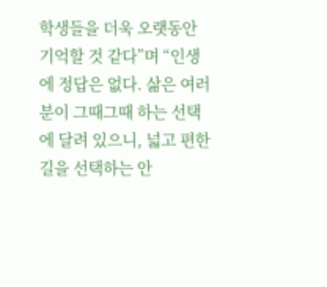학생들을 더욱 오랫동안 기억할 것 같다”며 “인생에 정답은 없다. 삶은 여러분이 그때그때 하는 선택에 달려 있으니, 넓고 편한 길을 선택하는 안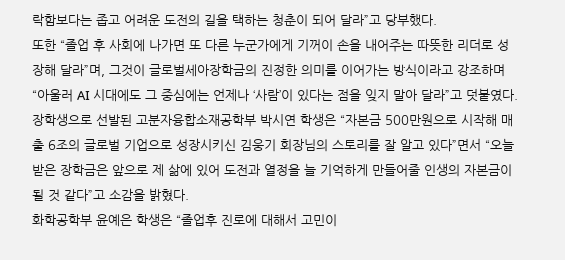락함보다는 좁고 어려운 도전의 길을 택하는 청춘이 되어 달라”고 당부했다.
또한 “졸업 후 사회에 나가면 또 다른 누군가에게 기꺼이 손을 내어주는 따뜻한 리더로 성장해 달라”며, 그것이 글로벌세아장학금의 진정한 의미를 이어가는 방식이라고 강조하며 “아울러 AI 시대에도 그 중심에는 언제나 ‘사람’이 있다는 점을 잊지 말아 달라”고 덧붙였다.
장학생으로 선발된 고분자융합소재공학부 박시연 학생은 “자본금 500만원으로 시작해 매출 6조의 글로벌 기업으로 성장시키신 김웅기 회장님의 스토리를 잘 알고 있다”면서 “오늘 받은 장학금은 앞으로 제 삶에 있어 도전과 열정을 늘 기억하게 만들어줄 인생의 자본금이 될 것 같다”고 소감을 밝혔다.
화학공학부 윤예은 학생은 “졸업후 진로에 대해서 고민이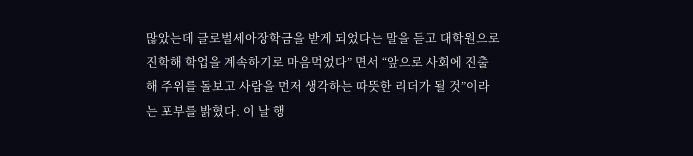많았는데 글로벌세아장학금을 받게 되었다는 말을 듣고 대학원으로 진학해 학업을 계속하기로 마음먹었다” 면서 “앞으로 사회에 진출해 주위를 돌보고 사람을 먼저 생각하는 따뜻한 리더가 될 것”이라는 포부를 밝혔다. 이 날 행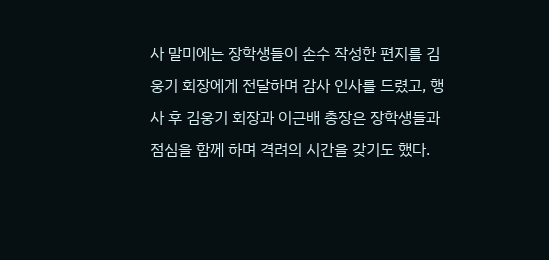사 말미에는 장학생들이 손수 작성한 편지를 김웅기 회장에게 전달하며 감사 인사를 드렸고, 행사 후 김웅기 회장과 이근배 총장은 장학생들과 점심을 함께 하며 격려의 시간을 갖기도 했다.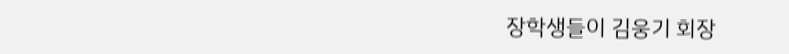장학생들이 김웅기 회장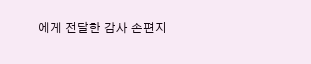에게 전달한 감사 손편지